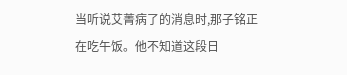当听说艾菁病了的消息时,那子铭正在吃午饭。他不知道这段日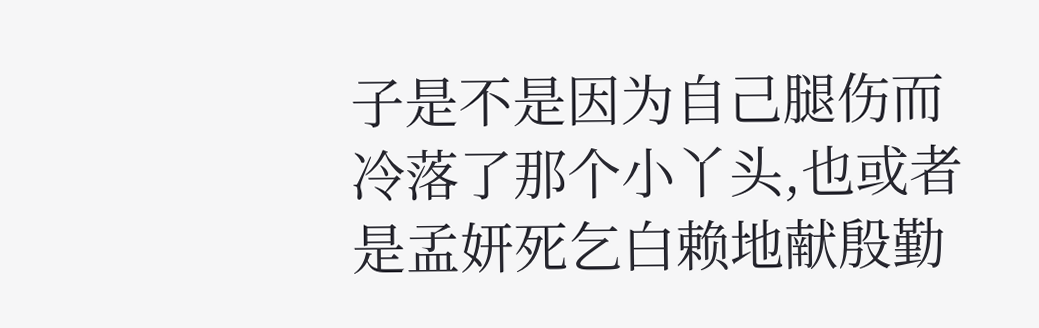子是不是因为自己腿伤而冷落了那个小丫头,也或者是孟妍死乞白赖地献殷勤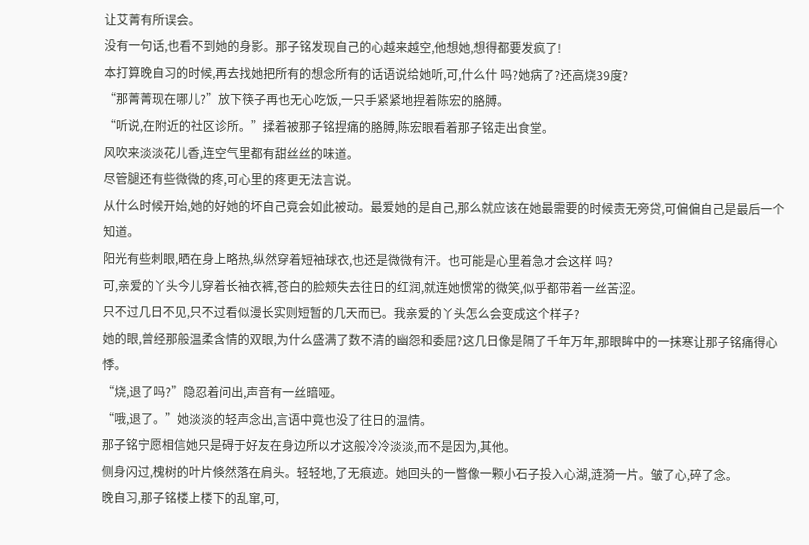让艾菁有所误会。
没有一句话,也看不到她的身影。那子铭发现自己的心越来越空,他想她,想得都要发疯了!
本打算晚自习的时候,再去找她把所有的想念所有的话语说给她听,可,什么什 吗?她病了?还高烧39度?
“那菁菁现在哪儿?”放下筷子再也无心吃饭,一只手紧紧地捏着陈宏的胳膊。
“听说,在附近的社区诊所。”揉着被那子铭捏痛的胳膊,陈宏眼看着那子铭走出食堂。
风吹来淡淡花儿香,连空气里都有甜丝丝的味道。
尽管腿还有些微微的疼,可心里的疼更无法言说。
从什么时候开始,她的好她的坏自己竟会如此被动。最爱她的是自己,那么就应该在她最需要的时候责无旁贷,可偏偏自己是最后一个知道。
阳光有些刺眼,晒在身上略热,纵然穿着短袖球衣,也还是微微有汗。也可能是心里着急才会这样 吗?
可,亲爱的丫头今儿穿着长袖衣裤,苍白的脸颊失去往日的红润,就连她惯常的微笑,似乎都带着一丝苦涩。
只不过几日不见,只不过看似漫长实则短暂的几天而已。我亲爱的丫头怎么会变成这个样子?
她的眼,曾经那般温柔含情的双眼,为什么盛满了数不清的幽怨和委屈?这几日像是隔了千年万年,那眼眸中的一抹寒让那子铭痛得心悸。
“烧,退了吗?”隐忍着问出,声音有一丝暗哑。
“哦,退了。”她淡淡的轻声念出,言语中竟也没了往日的温情。
那子铭宁愿相信她只是碍于好友在身边所以才这般冷冷淡淡,而不是因为,其他。
侧身闪过,槐树的叶片倏然落在肩头。轻轻地,了无痕迹。她回头的一瞥像一颗小石子投入心湖,涟漪一片。皱了心,碎了念。
晚自习,那子铭楼上楼下的乱窜,可,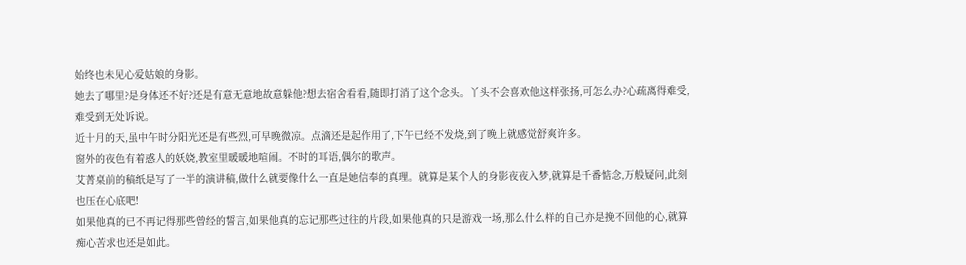始终也未见心爱姑娘的身影。
她去了哪里?是身体还不好?还是有意无意地故意躲他?想去宿舍看看,随即打消了这个念头。丫头不会喜欢他这样张扬,可怎么办?心疏离得难受,难受到无处诉说。
近十月的天,虽中午时分阳光还是有些烈,可早晚微凉。点滴还是起作用了,下午已经不发烧,到了晚上就感觉舒爽许多。
窗外的夜色有着惑人的妖娆,教室里暖暖地喧闹。不时的耳语,偶尔的歌声。
艾菁桌前的稿纸是写了一半的演讲稿,做什么就要像什么一直是她信奉的真理。就算是某个人的身影夜夜入梦,就算是千番惦念,万般疑问,此刻也压在心底吧!
如果他真的已不再记得那些曾经的誓言,如果他真的忘记那些过往的片段,如果他真的只是游戏一场,那么什么样的自己亦是挽不回他的心,就算痴心苦求也还是如此。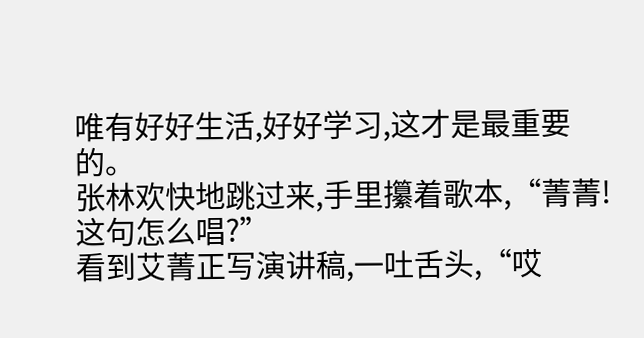唯有好好生活,好好学习,这才是最重要的。
张林欢快地跳过来,手里攥着歌本,“菁菁!这句怎么唱?”
看到艾菁正写演讲稿,一吐舌头,“哎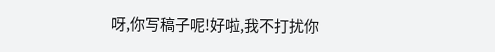呀,你写稿子呢!好啦,我不打扰你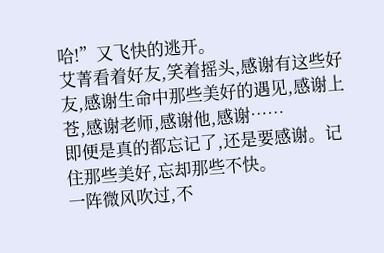哈!”又飞快的逃开。
艾菁看着好友,笑着摇头,感谢有这些好友,感谢生命中那些美好的遇见,感谢上苍,感谢老师,感谢他,感谢……
即便是真的都忘记了,还是要感谢。记住那些美好,忘却那些不快。
一阵微风吹过,不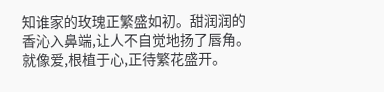知谁家的玫瑰正繁盛如初。甜润润的香沁入鼻端,让人不自觉地扬了唇角。
就像爱,根植于心,正待繁花盛开。